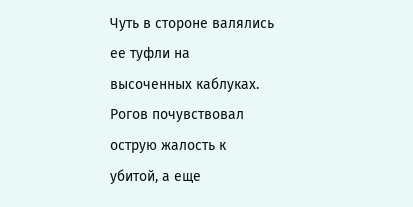Чуть в стороне валялись ее туфли на высоченных каблуках. Рогов почувствовал острую жалость к убитой, а еще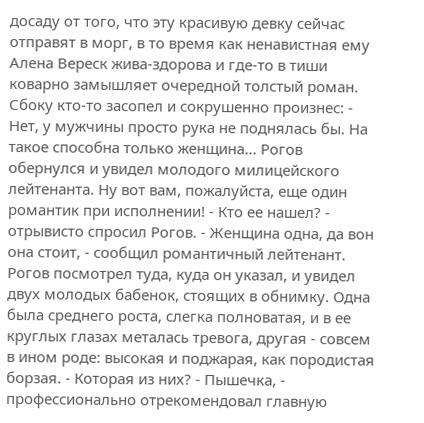досаду от того, что эту красивую девку сейчас отправят в морг, в то время как ненавистная ему Алена Вереск жива-здорова и где-то в тиши коварно замышляет очередной толстый роман. Сбоку кто-то засопел и сокрушенно произнес: - Нет, у мужчины просто рука не поднялась бы. На такое способна только женщина... Рогов обернулся и увидел молодого милицейского лейтенанта. Ну вот вам, пожалуйста, еще один романтик при исполнении! - Кто ее нашел? - отрывисто спросил Рогов. - Женщина одна, да вон она стоит, - сообщил романтичный лейтенант. Рогов посмотрел туда, куда он указал, и увидел двух молодых бабенок, стоящих в обнимку. Одна была среднего роста, слегка полноватая, и в ее круглых глазах металась тревога, другая - совсем в ином роде: высокая и поджарая, как породистая борзая. - Которая из них? - Пышечка, - профессионально отрекомендовал главную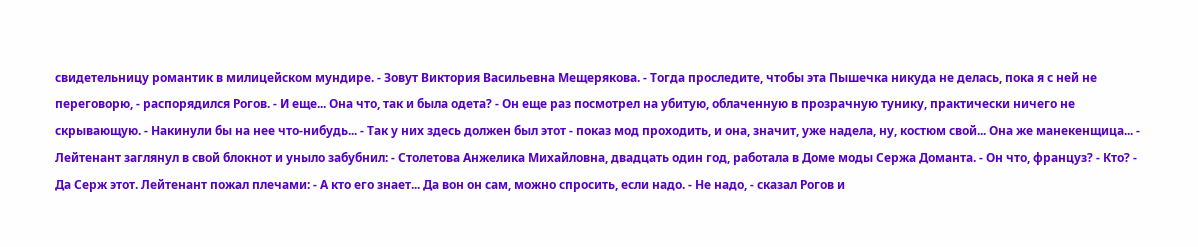свидетельницу романтик в милицейском мундире. - Зовут Виктория Васильевна Мещерякова. - Тогда проследите, чтобы эта Пышечка никуда не делась, пока я с ней не переговорю, - распорядился Рогов. - И еще... Она что, так и была одета? - Он еще раз посмотрел на убитую, облаченную в прозрачную тунику, практически ничего не скрывающую. - Накинули бы на нее что-нибудь... - Так у них здесь должен был этот - показ мод проходить, и она, значит, уже надела, ну, костюм свой... Она же манекенщица... - Лейтенант заглянул в свой блокнот и уныло забубнил: - Столетова Анжелика Михайловна, двадцать один год, работала в Доме моды Сержа Доманта. - Он что, француз? - Кто? - Да Серж этот. Лейтенант пожал плечами: - А кто его знает... Да вон он сам, можно спросить, если надо. - Не надо, - сказал Рогов и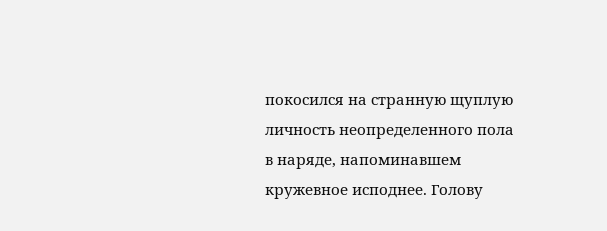покосился на странную щуплую личность неопределенного пола в наряде, напоминавшем кружевное исподнее. Голову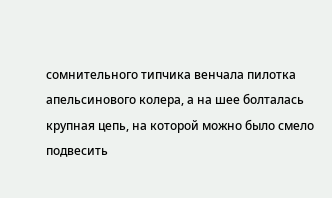сомнительного типчика венчала пилотка апельсинового колера, а на шее болталась крупная цепь, на которой можно было смело подвесить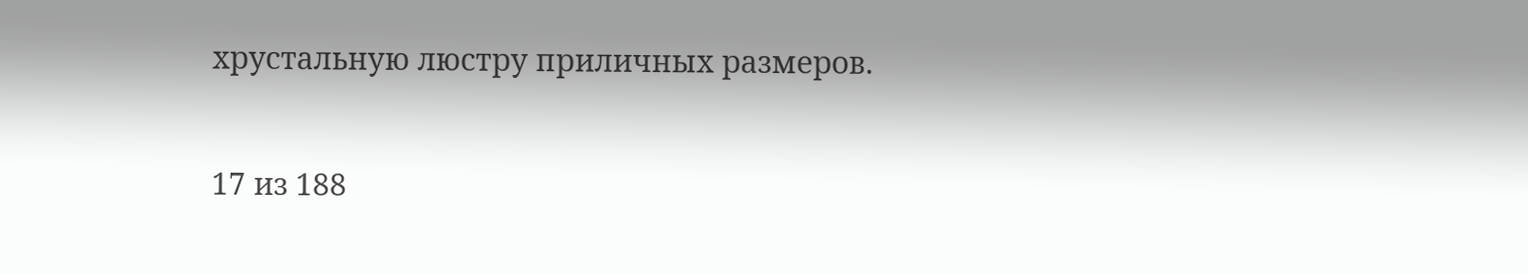хрустальную люстру приличных размеров.


17 из 188